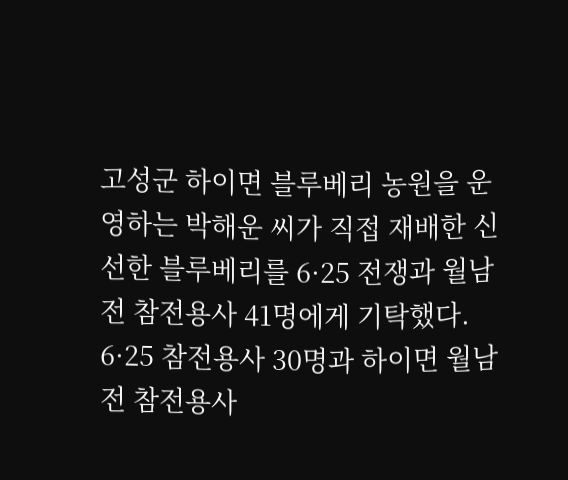고성군 하이면 블루베리 농원을 운영하는 박해운 씨가 직접 재배한 신선한 블루베리를 6·25 전쟁과 월남전 참전용사 41명에게 기탁했다. 6·25 참전용사 30명과 하이면 월남전 참전용사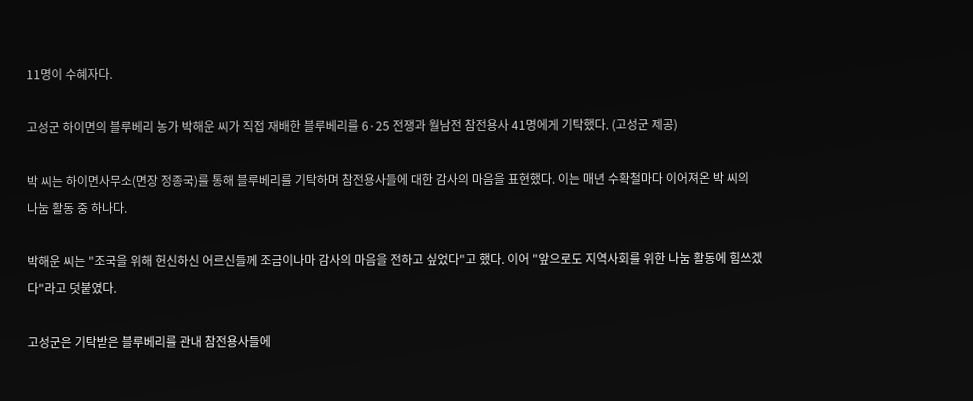11명이 수혜자다.

고성군 하이면의 블루베리 농가 박해운 씨가 직접 재배한 블루베리를 6·25 전쟁과 월남전 참전용사 41명에게 기탁했다. (고성군 제공)

박 씨는 하이면사무소(면장 정종국)를 통해 블루베리를 기탁하며 참전용사들에 대한 감사의 마음을 표현했다. 이는 매년 수확철마다 이어져온 박 씨의 나눔 활동 중 하나다.

박해운 씨는 "조국을 위해 헌신하신 어르신들께 조금이나마 감사의 마음을 전하고 싶었다"고 했다. 이어 "앞으로도 지역사회를 위한 나눔 활동에 힘쓰겠다"라고 덧붙였다.

고성군은 기탁받은 블루베리를 관내 참전용사들에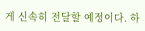게 신속히 전달할 예정이다. 하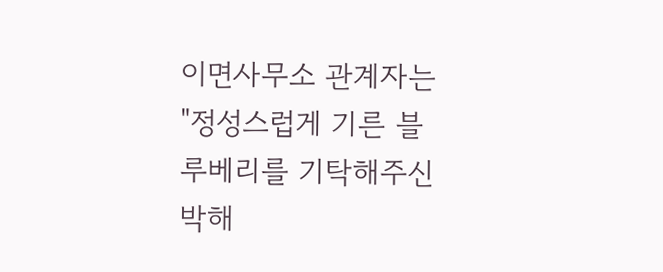이면사무소 관계자는 "정성스럽게 기른 블루베리를 기탁해주신 박해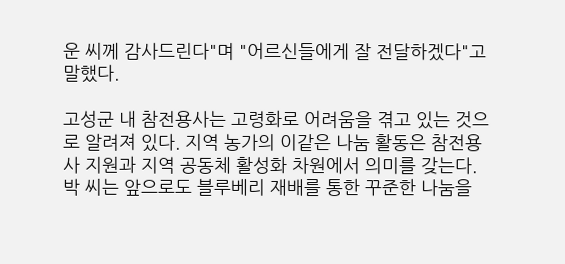운 씨께 감사드린다"며 "어르신들에게 잘 전달하겠다"고 말했다.

고성군 내 참전용사는 고령화로 어려움을 겪고 있는 것으로 알려져 있다. 지역 농가의 이같은 나눔 활동은 참전용사 지원과 지역 공동체 활성화 차원에서 의미를 갖는다. 박 씨는 앞으로도 블루베리 재배를 통한 꾸준한 나눔을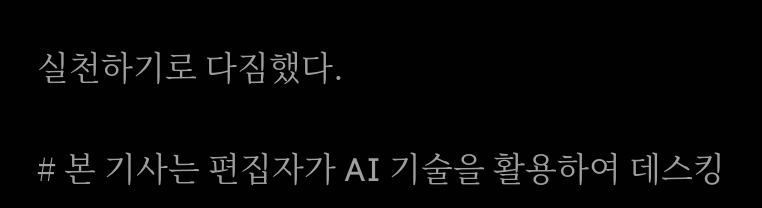실천하기로 다짐했다.

# 본 기사는 편집자가 AI 기술을 활용하여 데스킹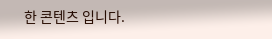한 콘텐츠 입니다.